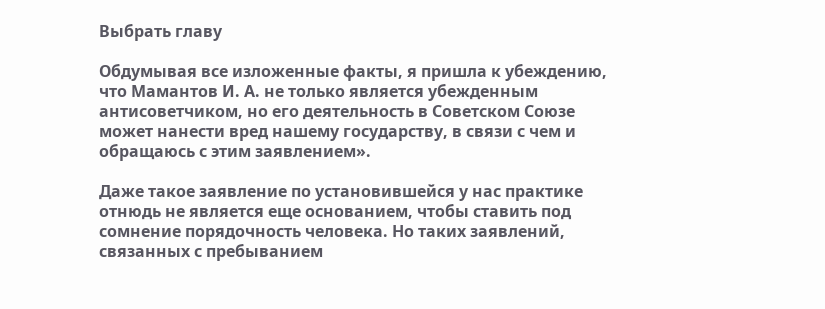Выбрать главу

Обдумывая все изложенные факты, я пришла к убеждению, что Мамантов И. А. не только является убежденным антисоветчиком, но его деятельность в Советском Союзе может нанести вред нашему государству, в связи с чем и обращаюсь с этим заявлением».

Даже такое заявление по установившейся у нас практике отнюдь не является еще основанием, чтобы ставить под сомнение порядочность человека. Но таких заявлений, связанных с пребыванием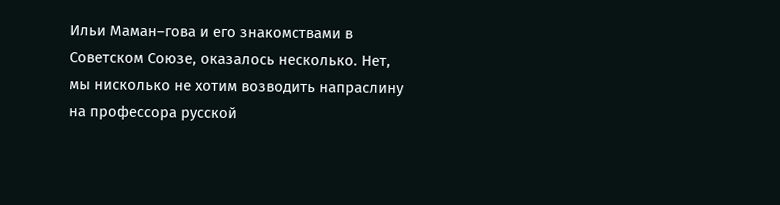Ильи Маман–гова и его знакомствами в Советском Союзе, оказалось несколько. Нет, мы нисколько не хотим возводить напраслину на профессора русской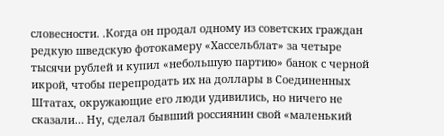словесности. .Когда он продал одному из советских граждан редкую шведскую фотокамеру «Хассельблат» за четыре тысячи рублей и купил «небольшую партию» банок с черной икрой, чтобы перепродать их на доллары в Соединенных Штатах, окружающие его люди удивились, но ничего не сказали… Ну, сделал бывший россиянин свой «маленький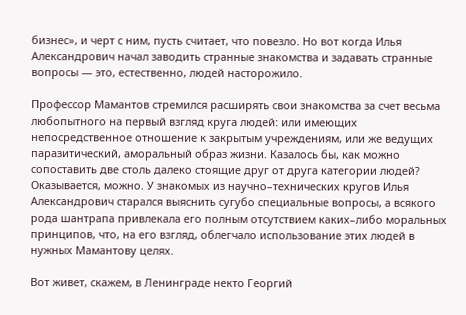бизнес», и черт с ним, пусть считает, что повезло. Но вот когда Илья Александрович начал заводить странные знакомства и задавать странные вопросы — это, естественно, людей насторожило.

Профессор Мамантов стремился расширять свои знакомства за счет весьма любопытного на первый взгляд круга людей: или имеющих непосредственное отношение к закрытым учреждениям, или же ведущих паразитический, аморальный образ жизни. Казалось бы, как можно сопоставить две столь далеко стоящие друг от друга категории людей? Оказывается, можно. У знакомых из научно–технических кругов Илья Александрович старался выяснить сугубо специальные вопросы, а всякого рода шантрапа привлекала его полным отсутствием каких–либо моральных принципов, что, на его взгляд, облегчало использование этих людей в нужных Мамантову целях.

Вот живет, скажем, в Ленинграде некто Георгий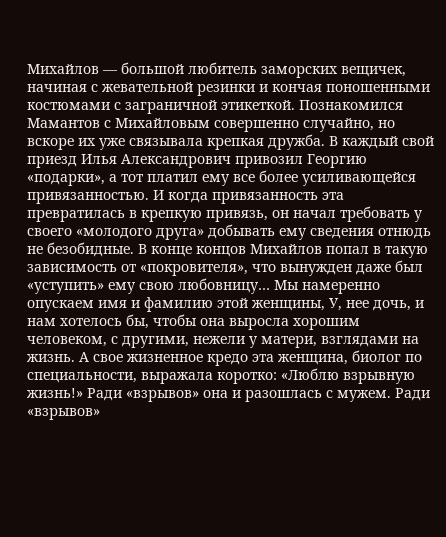Михайлов — большой любитель заморских вещичек, начиная с жевательной резинки и кончая поношенными костюмами с заграничной этикеткой. Познакомился Мамантов с Михайловым совершенно случайно, но вскоре их уже связывала крепкая дружба. В каждый свой приезд Илья Александрович привозил Георгию «подарки», а тот платил ему все более усиливающейся привязанностью. И когда привязанность эта превратилась в крепкую привязь, он начал требовать у своего «молодого друга» добывать ему сведения отнюдь не безобидные. В конце концов Михайлов попал в такую зависимость от «покровителя», что вынужден даже был «уступить» ему свою любовницу… Мы намеренно опускаем имя и фамилию этой женщины, У, нее дочь, и нам хотелось бы, чтобы она выросла хорошим человеком, с другими, нежели у матери, взглядами на жизнь. А свое жизненное кредо эта женщина, биолог по специальности, выражала коротко: «Люблю взрывную жизнь!» Ради «взрывов» она и разошлась с мужем. Ради «взрывов»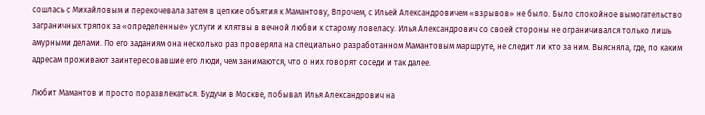сошлась с Михайловым и перекочевала затем в цепкие объятия к Мамантову, Впрочем, с Ильей Александровичем «взрывов» не было. Было спокойное вымогательство заграничных тряпок за «определенные» услуги и клятвы в вечной любви к старому ловеласу. Илья Александрович со своей стороны не ограничивался только лишь амурными делами. По его заданиям она несколько раз проверяла на специально разработанном Мамантовым маршруте, не следит ли кто за ним. Выясняла, где, по каким адресам проживают заинтересовавшие его люди, чем занимаются, что о них говорят соседи и так далее.

Любит Мамантов и просто поразвлекаться. Будучи в Москве, побывал Илья Александрович на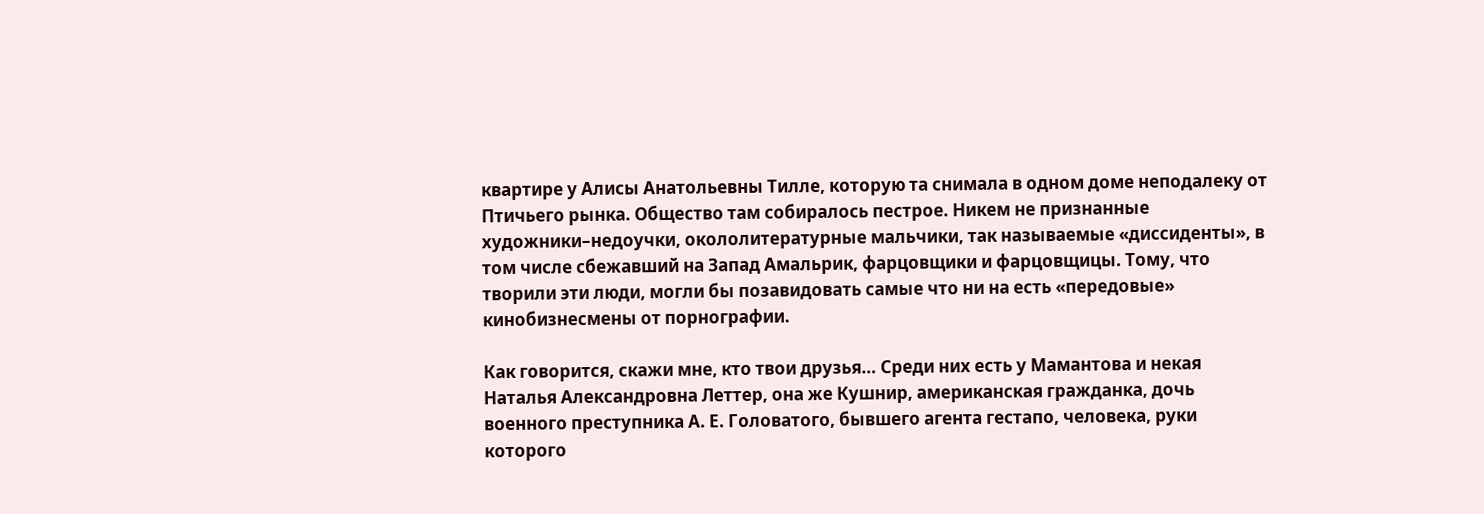квартире у Алисы Анатольевны Тилле, которую та снимала в одном доме неподалеку от Птичьего рынка. Общество там собиралось пестрое. Никем не признанные художники–недоучки, окололитературные мальчики, так называемые «диссиденты», в том числе сбежавший на Запад Амальрик, фарцовщики и фарцовщицы. Тому, что творили эти люди, могли бы позавидовать самые что ни на есть «передовые» кинобизнесмены от порнографии.

Как говорится, скажи мне, кто твои друзья… Среди них есть у Мамантова и некая Наталья Александровна Леттер, она же Кушнир, американская гражданка, дочь военного преступника А. Е. Головатого, бывшего агента гестапо, человека, руки которого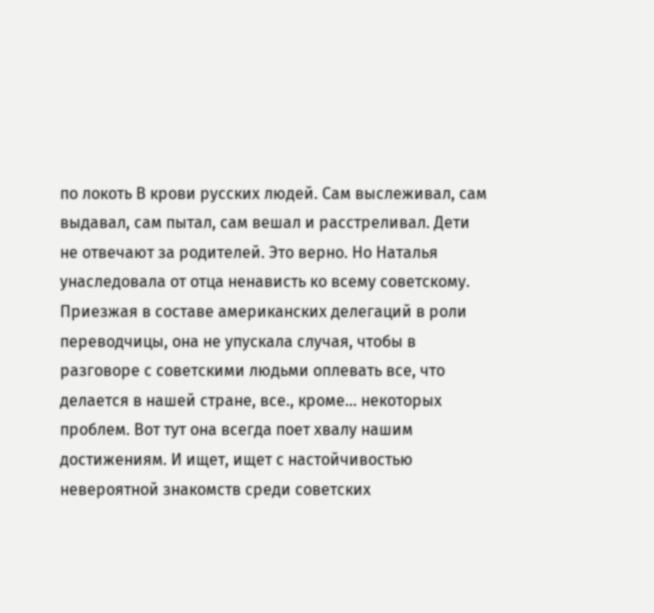по локоть В крови русских людей. Сам выслеживал, сам выдавал, сам пытал, сам вешал и расстреливал. Дети не отвечают за родителей. Это верно. Но Наталья унаследовала от отца ненависть ко всему советскому. Приезжая в составе американских делегаций в роли переводчицы, она не упускала случая, чтобы в разговоре с советскими людьми оплевать все, что делается в нашей стране, все., кроме… некоторых проблем. Вот тут она всегда поет хвалу нашим достижениям. И ищет, ищет с настойчивостью невероятной знакомств среди советских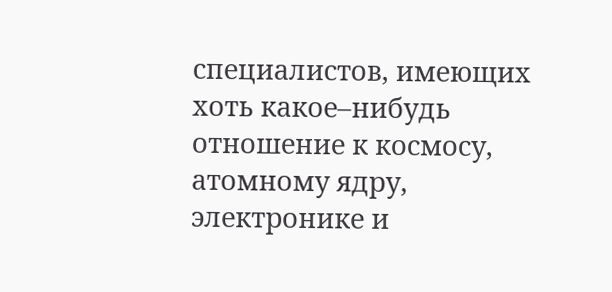специалистов, имеющих хоть какое–нибудь отношение к космосу, атомному ядру, электронике и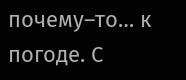почему–то… к погоде. С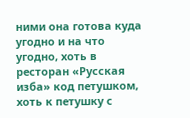ними она готова куда угодно и на что угодно, хоть в ресторан «Русская изба» код петушком, хоть к петушку с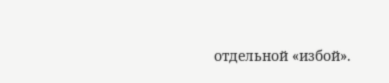отдельной «избой».